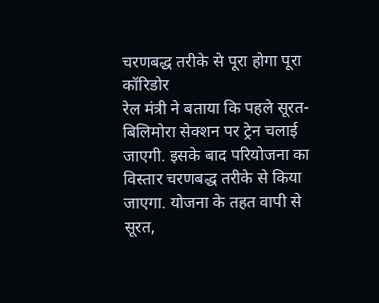चरणबद्ध तरीके से पूरा होगा पूरा कॉरिडोर
रेल मंत्री ने बताया कि पहले सूरत-बिलिमोरा सेक्शन पर ट्रेन चलाई जाएगी. इसके बाद परियोजना का विस्तार चरणबद्ध तरीके से किया जाएगा. योजना के तहत वापी से सूरत,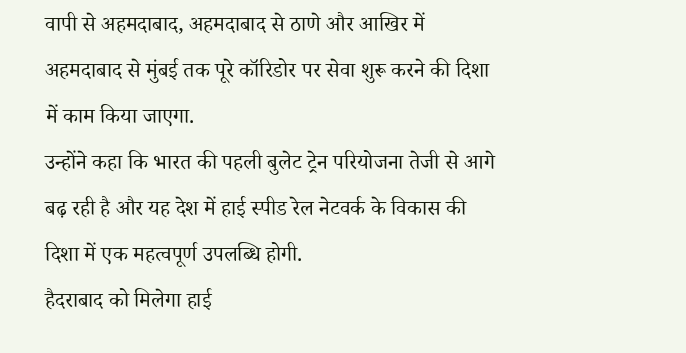वापी से अहमदाबाद, अहमदाबाद से ठाणे और आखिर में अहमदाबाद से मुंबई तक पूरे कॉरिडोर पर सेवा शुरू करने की दिशा में काम किया जाएगा.
उन्होंने कहा कि भारत की पहली बुलेट ट्रेन परियोजना तेजी से आगे बढ़ रही है और यह देश में हाई स्पीड रेल नेटवर्क के विकास की दिशा में एक महत्वपूर्ण उपलब्धि होगी.
हैदराबाद को मिलेगा हाई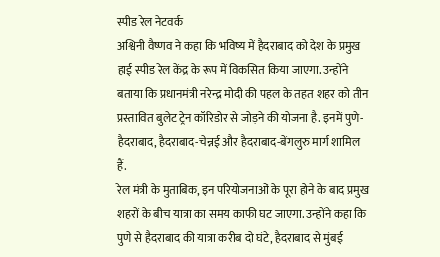स्पीड रेल नेटवर्क
अश्विनी वैष्णव ने कहा कि भविष्य में हैदराबाद को देश के प्रमुख हाई स्पीड रेल केंद्र के रूप में विकसित किया जाएगा. उन्होंने बताया कि प्रधानमंत्री नरेन्द्र मोदी की पहल के तहत शहर को तीन प्रस्तावित बुलेट ट्रेन कॉरिडोर से जोड़ने की योजना है. इनमें पुणे-हैदराबाद, हैदराबाद-चेन्नई और हैदराबाद-बेंगलुरु मार्ग शामिल हैं.
रेल मंत्री के मुताबिक, इन परियोजनाओं के पूरा होने के बाद प्रमुख शहरों के बीच यात्रा का समय काफी घट जाएगा. उन्होंने कहा कि पुणे से हैदराबाद की यात्रा करीब दो घंटे, हैदराबाद से मुंबई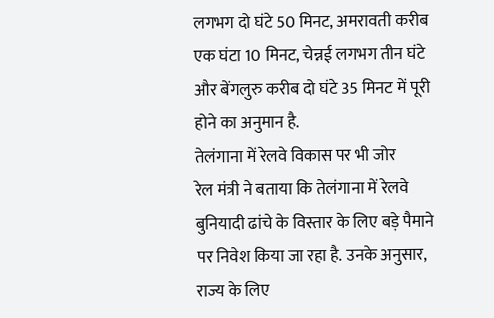लगभग दो घंटे 50 मिनट, अमरावती करीब एक घंटा 10 मिनट, चेन्नई लगभग तीन घंटे और बेंगलुरु करीब दो घंटे 35 मिनट में पूरी होने का अनुमान है.
तेलंगाना में रेलवे विकास पर भी जोर
रेल मंत्री ने बताया कि तेलंगाना में रेलवे बुनियादी ढांचे के विस्तार के लिए बड़े पैमाने पर निवेश किया जा रहा है. उनके अनुसार, राज्य के लिए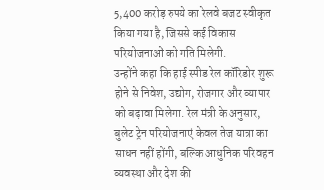5,400 करोड़ रुपये का रेलवे बजट स्वीकृत किया गया है, जिससे कई विकास परियोजनाओं को गति मिलेगी.
उन्होंने कहा कि हाई स्पीड रेल कॉरिडोर शुरू होने से निवेश, उद्योग, रोजगार और व्यापार को बढ़ावा मिलेगा. रेल मंत्री के अनुसार, बुलेट ट्रेन परियोजनाएं केवल तेज यात्रा का साधन नहीं होंगी, बल्कि आधुनिक परिवहन व्यवस्था और देश की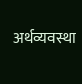अर्थव्यवस्था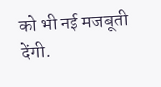को भी नई मजबूती देंगी.